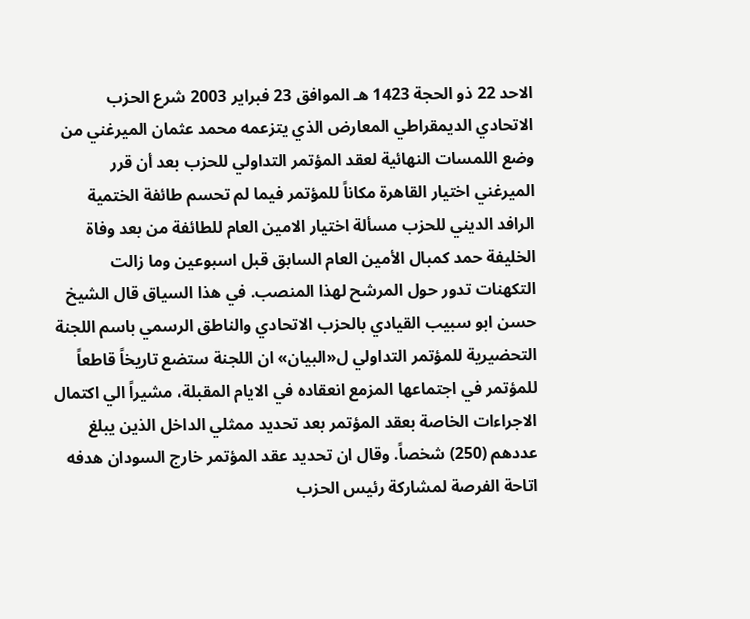الاحد 22 ذو الحجة 1423 هـ الموافق 23 فبراير 2003 شرع الحزب الاتحادي الديمقراطي المعارض الذي يتزعمه محمد عثمان الميرغني من وضع اللمسات النهائية لعقد المؤتمر التداولي للحزب بعد أن قرر الميرغني اختيار القاهرة مكاناً للمؤتمر فيما لم تحسم طائفة الختمية الرافد الديني للحزب مسألة اختيار الامين العام للطائفة من بعد وفاة الخليفة حمد كمبال الأمين العام السابق قبل اسبوعين وما زالت التكهنات تدور حول المرشح لهذا المنصب. في هذا السياق قال الشيخ حسن ابو سبيب القيادي بالحزب الاتحادي والناطق الرسمي باسم اللجنة التحضيرية للمؤتمر التداولي ل«البيان» ان اللجنة ستضع تاريخاً قاطعاً للمؤتمر في اجتماعها المزمع انعقاده في الايام المقبلة، مشيراً الي اكتمال الاجراءات الخاصة بعقد المؤتمر بعد تحديد ممثلي الداخل الذين يبلغ عددهم (250) شخصاً. وقال ان تحديد عقد المؤتمر خارج السودان هدفه اتاحة الفرصة لمشاركة رئيس الحزب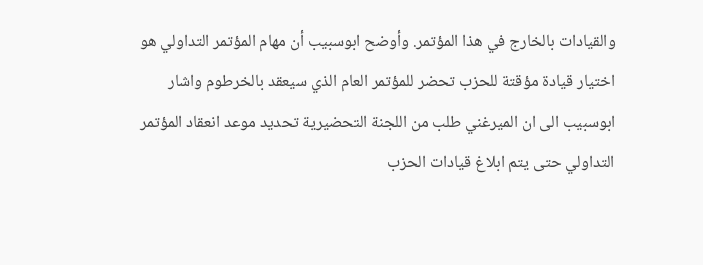والقيادات بالخارج في هذا المؤتمر. وأوضح ابوسبيب أن مهام المؤتمر التداولي هو اختيار قيادة مؤقتة للحزب تحضر للمؤتمر العام الذي سيعقد بالخرطوم واشار ابوسبيب الى ان الميرغني طلب من اللجنة التحضيرية تحديد موعد انعقاد المؤتمر التداولي حتى يتم ابلاغ قيادات الحزب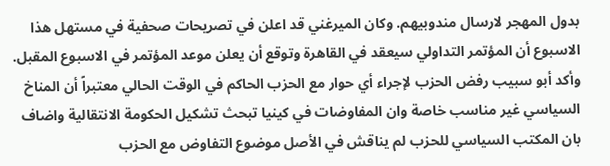بدول المهجر لارسال مندوبيهم. وكان الميرغني قد اعلن في تصريحات صحفية في مستهل هذا الاسبوع أن المؤتمر التداولي سيعقد في القاهرة وتوقع أن يعلن موعد المؤتمر في الاسبوع المقبل. وأكد أبو سبيب رفض الحزب لإجراء أي حوار مع الحزب الحاكم في الوقت الحالي معتبراً أن المناخ السياسي غير مناسب خاصة وان المفاوضات في كينيا تبحث تشكيل الحكومة الانتقالية واضاف بان المكتب السياسي للحزب لم يناقش في الأصل موضوع التفاوض مع الحزب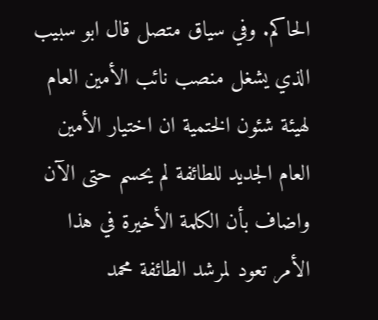الحاكم. وفي سياق متصل قال ابو سبيب الذي يشغل منصب نائب الأمين العام لهيئة شئون الختمية ان اختيار الأمين العام الجديد للطائفة لم يحسم حتى الآن واضاف بأن الكلمة الأخيرة في هذا الأمر تعود لمرشد الطائفة محمد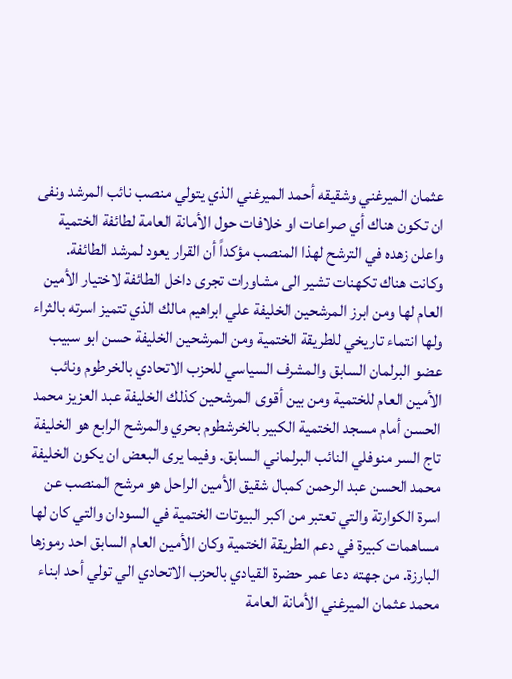عثمان الميرغني وشقيقه أحمد الميرغني الذي يتولي منصب نائب المرشد ونفى ان تكون هناك أي صراعات او خلافات حول الأمانة العامة لطائفة الختمية واعلن زهده في الترشح لهذا المنصب مؤكداً أن القرار يعود لمرشد الطائفة. وكانت هناك تكهنات تشير الى مشاورات تجرى داخل الطائفة لاختيار الأمين العام لها ومن ابرز المرشحين الخليفة علي ابراهيم مالك الذي تتميز اسرته بالثراء ولها انتماء تاريخي للطريقة الختمية ومن المرشحين الخليفة حسن ابو سبيب عضو البرلمان السابق والمشرف السياسي للحزب الاتحادي بالخرطوم ونائب الأمين العام للختمية ومن بين أقوى المرشحين كذلك الخليفة عبد العزيز محمد الحسن أمام مسجد الختمية الكبير بالخرشطوم بحري والمرشح الرابع هو الخليفة تاج السر منوفلي النائب البرلماني السابق. وفيما يرى البعض ان يكون الخليفة محمد الحسن عبد الرحمن كمبال شقيق الأمين الراحل هو مرشح المنصب عن اسرة الكوارتة والتي تعتبر من اكبر البيوتات الختمية في السودان والتي كان لها مساهمات كبيرة في دعم الطريقة الختمية وكان الأمين العام السابق احد رموزها البارزة. من جهته دعا عمر حضرة القيادي بالحزب الاتحادي الي تولي أحد ابناء محمد عثمان الميرغني الأمانة العامة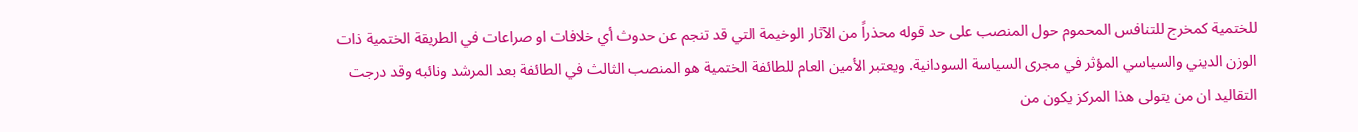للختمية كمخرج للتنافس المحموم حول المنصب على حد قوله محذراً من الآثار الوخيمة التي قد تنجم عن حدوث أي خلافات او صراعات في الطريقة الختمية ذات الوزن الديني والسياسي المؤثر في مجرى السياسة السودانية. ويعتبر الأمين العام للطائفة الختمية هو المنصب الثالث في الطائفة بعد المرشد ونائبه وقد درجت التقاليد ان من يتولى هذا المركز يكون من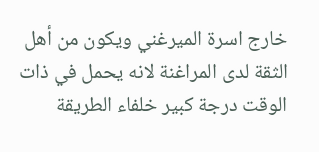خارج اسرة الميرغني ويكون من أهل الثقة لدى المراغنة لانه يحمل في ذات الوقت درجة كبير خلفاء الطريقة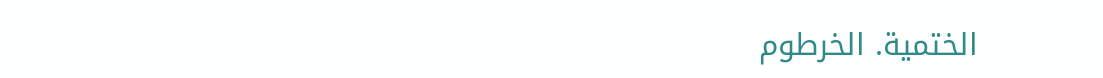الختمية. الخرطوم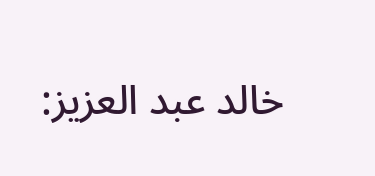خالد عبد العزيز: